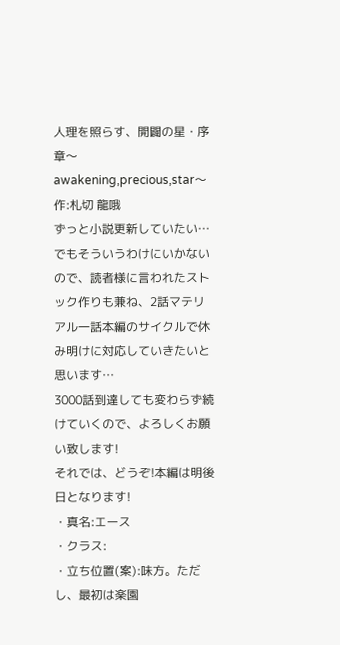人理を照らす、開闢の星・序章〜awakening,precious,star〜 作:札切 龍哦
ずっと小説更新していたい…
でもそういうわけにいかないので、読者様に言われたストック作りも兼ね、2話マテリアル一話本編のサイクルで休み明けに対応していきたいと思います…
3000話到達しても変わらず続けていくので、よろしくお願い致します!
それでは、どうぞ!本編は明後日となります!
・真名:エース
・クラス:
・立ち位置(案):味方。ただし、最初は楽園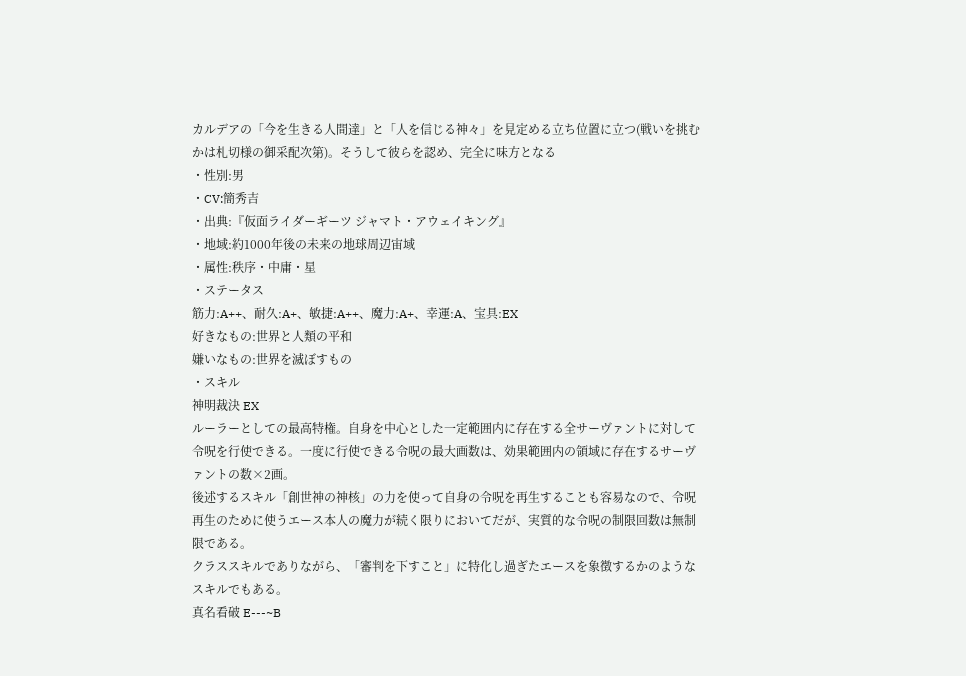カルデアの「今を生きる人間達」と「人を信じる神々」を見定める立ち位置に立つ(戦いを挑むかは札切様の御采配次第)。そうして彼らを認め、完全に味方となる
・性別:男
・CV:簡秀吉
・出典:『仮面ライダーギーツ ジャマト・アウェイキング』
・地域:約1000年後の未来の地球周辺宙域
・属性:秩序・中庸・星
・ステータス
筋力:A++、耐久:A+、敏捷:A++、魔力:A+、幸運:A、宝具:EX
好きなもの:世界と人類の平和
嫌いなもの:世界を滅ぼすもの
・スキル
神明裁決 EX
ルーラーとしての最高特権。自身を中心とした一定範囲内に存在する全サーヴァントに対して令呪を行使できる。一度に行使できる令呪の最大画数は、効果範囲内の領域に存在するサーヴァントの数×2画。
後述するスキル「創世神の神核」の力を使って自身の令呪を再生することも容易なので、令呪再生のために使うエース本人の魔力が続く限りにおいてだが、実質的な令呪の制限回数は無制限である。
クラススキルでありながら、「審判を下すこと」に特化し過ぎたエースを象徴するかのようなスキルでもある。
真名看破 E---~B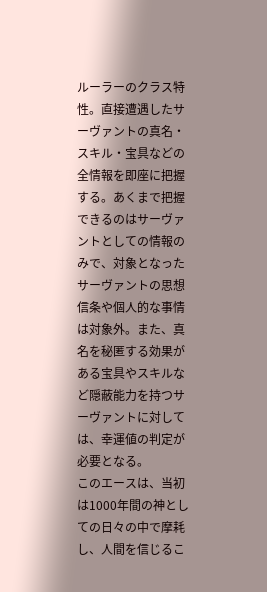ルーラーのクラス特性。直接遭遇したサーヴァントの真名・スキル・宝具などの全情報を即座に把握する。あくまで把握できるのはサーヴァントとしての情報のみで、対象となったサーヴァントの思想信条や個人的な事情は対象外。また、真名を秘匿する効果がある宝具やスキルなど隠蔽能力を持つサーヴァントに対しては、幸運値の判定が必要となる。
このエースは、当初は1000年間の神としての日々の中で摩耗し、人間を信じるこ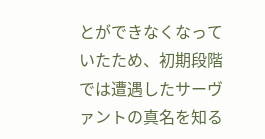とができなくなっていたため、初期段階では遭遇したサーヴァントの真名を知る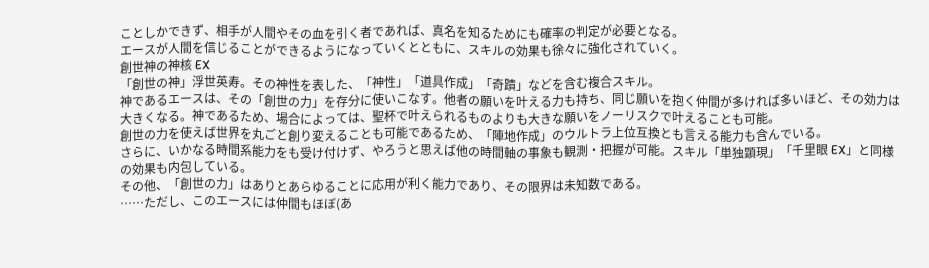ことしかできず、相手が人間やその血を引く者であれば、真名を知るためにも確率の判定が必要となる。
エースが人間を信じることができるようになっていくとともに、スキルの効果も徐々に強化されていく。
創世神の神核 EX
「創世の神」浮世英寿。その神性を表した、「神性」「道具作成」「奇蹟」などを含む複合スキル。
神であるエースは、その「創世の力」を存分に使いこなす。他者の願いを叶える力も持ち、同じ願いを抱く仲間が多ければ多いほど、その効力は大きくなる。神であるため、場合によっては、聖杯で叶えられるものよりも大きな願いをノーリスクで叶えることも可能。
創世の力を使えば世界を丸ごと創り変えることも可能であるため、「陣地作成」のウルトラ上位互換とも言える能力も含んでいる。
さらに、いかなる時間系能力をも受け付けず、やろうと思えば他の時間軸の事象も観測・把握が可能。スキル「単独顕現」「千里眼 EX」と同様の効果も内包している。
その他、「創世の力」はありとあらゆることに応用が利く能力であり、その限界は未知数である。
……ただし、このエースには仲間もほぼ(あ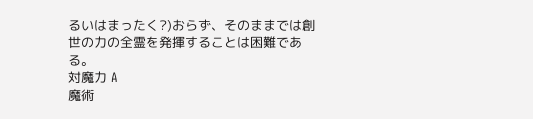るいはまったく?)おらず、そのままでは創世の力の全霊を発揮することは困難である。
対魔力 A
魔術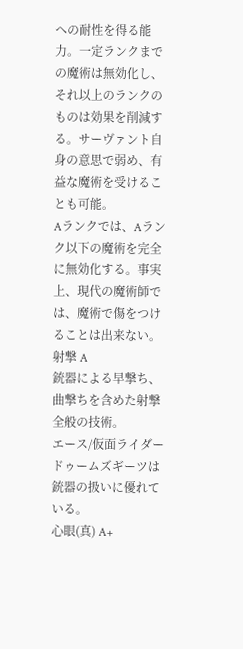への耐性を得る能力。一定ランクまでの魔術は無効化し、それ以上のランクのものは効果を削減する。サーヴァント自身の意思で弱め、有益な魔術を受けることも可能。
Aランクでは、Aランク以下の魔術を完全に無効化する。事実上、現代の魔術師では、魔術で傷をつけることは出来ない。
射撃 A
銃器による早撃ち、曲撃ちを含めた射撃全般の技術。
エース/仮面ライダードゥームズギーツは銃器の扱いに優れている。
心眼(真) A+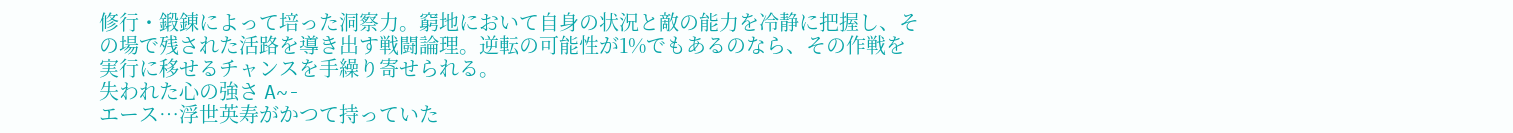修行・鍛錬によって培った洞察力。窮地において自身の状況と敵の能力を冷静に把握し、その場で残された活路を導き出す戦闘論理。逆転の可能性が1%でもあるのなら、その作戦を実行に移せるチャンスを手繰り寄せられる。
失われた心の強さ A~-
エース…浮世英寿がかつて持っていた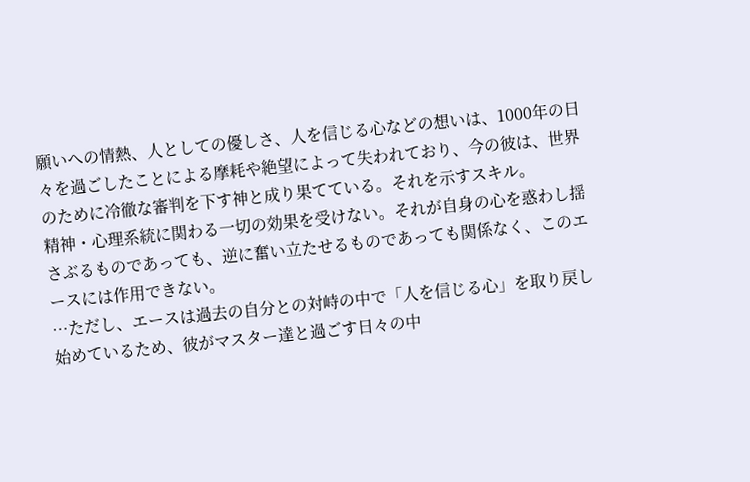願いへの情熱、人としての優しさ、人を信じる心などの想いは、1000年の日々を過ごしたことによる摩耗や絶望によって失われており、今の彼は、世界のために冷徹な審判を下す神と成り果てている。それを示すスキル。
精神・心理系統に関わる一切の効果を受けない。それが自身の心を惑わし揺さぶるものであっても、逆に奮い立たせるものであっても関係なく、このエースには作用できない。
…ただし、エースは過去の自分との対峙の中で「人を信じる心」を取り戻し始めているため、彼がマスター達と過ごす日々の中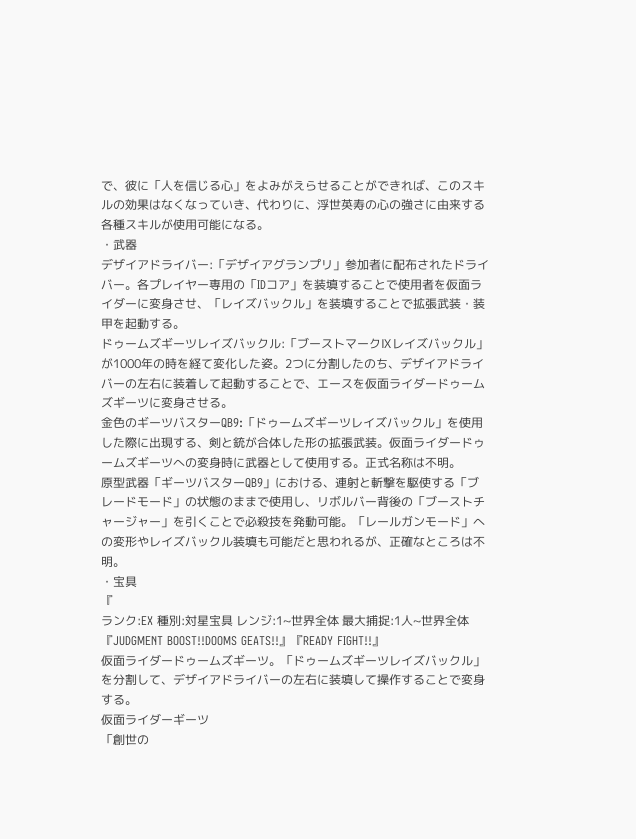で、彼に「人を信じる心」をよみがえらせることができれば、このスキルの効果はなくなっていき、代わりに、浮世英寿の心の強さに由来する各種スキルが使用可能になる。
・武器
デザイアドライバー:「デザイアグランプリ」参加者に配布されたドライバー。各プレイヤー専用の「IDコア」を装填することで使用者を仮面ライダーに変身させ、「レイズバックル」を装填することで拡張武装・装甲を起動する。
ドゥームズギーツレイズバックル:「ブーストマークⅨレイズバックル」が1000年の時を経て変化した姿。2つに分割したのち、デザイアドライバーの左右に装着して起動することで、エースを仮面ライダードゥームズギーツに変身させる。
金色のギーツバスターQB9:「ドゥームズギーツレイズバックル」を使用した際に出現する、剣と銃が合体した形の拡張武装。仮面ライダードゥームズギーツへの変身時に武器として使用する。正式名称は不明。
原型武器「ギーツバスターQB9」における、連射と斬撃を駆使する「ブレードモード」の状態のままで使用し、リボルバー背後の「ブーストチャージャー」を引くことで必殺技を発動可能。「レールガンモード」への変形やレイズバックル装填も可能だと思われるが、正確なところは不明。
・宝具
『
ランク:EX 種別:対星宝具 レンジ:1~世界全体 最大捕捉:1人~世界全体
『JUDGMENT BOOST!!DOOMS GEATS!!』『READY FIGHT!!』
仮面ライダードゥームズギーツ。「ドゥームズギーツレイズバックル」を分割して、デザイアドライバーの左右に装填して操作することで変身する。
仮面ライダーギーツ
「創世の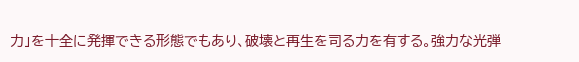力」を十全に発揮できる形態でもあり、破壊と再生を司る力を有する。強力な光弾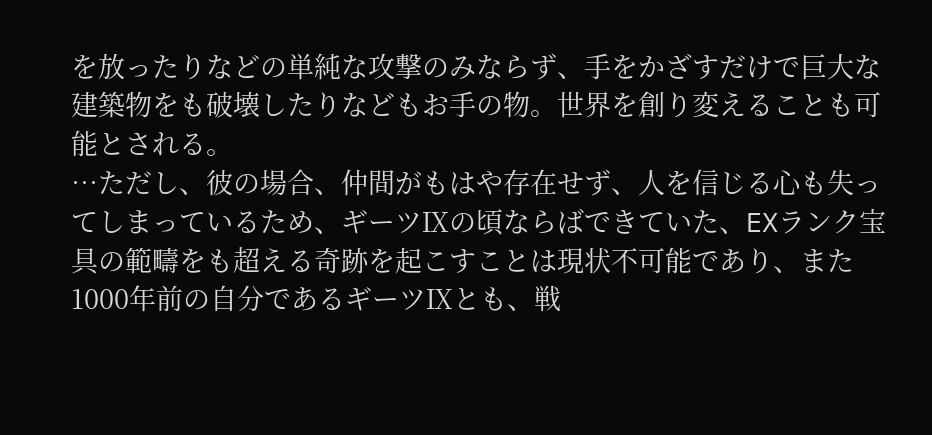を放ったりなどの単純な攻撃のみならず、手をかざすだけで巨大な建築物をも破壊したりなどもお手の物。世界を創り変えることも可能とされる。
…ただし、彼の場合、仲間がもはや存在せず、人を信じる心も失ってしまっているため、ギーツⅨの頃ならばできていた、EXランク宝具の範疇をも超える奇跡を起こすことは現状不可能であり、また1000年前の自分であるギーツⅨとも、戦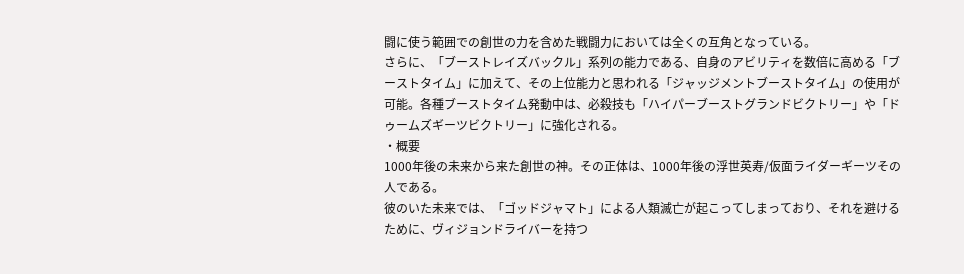闘に使う範囲での創世の力を含めた戦闘力においては全くの互角となっている。
さらに、「ブーストレイズバックル」系列の能力である、自身のアビリティを数倍に高める「ブーストタイム」に加えて、その上位能力と思われる「ジャッジメントブーストタイム」の使用が可能。各種ブーストタイム発動中は、必殺技も「ハイパーブーストグランドビクトリー」や「ドゥームズギーツビクトリー」に強化される。
・概要
1000年後の未来から来た創世の神。その正体は、1000年後の浮世英寿/仮面ライダーギーツその人である。
彼のいた未来では、「ゴッドジャマト」による人類滅亡が起こってしまっており、それを避けるために、ヴィジョンドライバーを持つ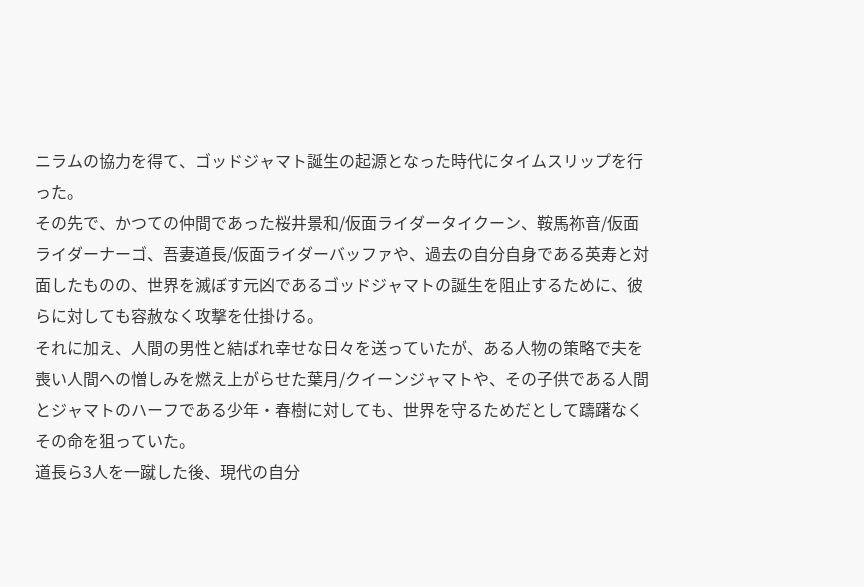ニラムの協力を得て、ゴッドジャマト誕生の起源となった時代にタイムスリップを行った。
その先で、かつての仲間であった桜井景和/仮面ライダータイクーン、鞍馬祢音/仮面ライダーナーゴ、吾妻道長/仮面ライダーバッファや、過去の自分自身である英寿と対面したものの、世界を滅ぼす元凶であるゴッドジャマトの誕生を阻止するために、彼らに対しても容赦なく攻撃を仕掛ける。
それに加え、人間の男性と結ばれ幸せな日々を送っていたが、ある人物の策略で夫を喪い人間への憎しみを燃え上がらせた葉月/クイーンジャマトや、その子供である人間とジャマトのハーフである少年・春樹に対しても、世界を守るためだとして躊躇なくその命を狙っていた。
道長ら3人を一蹴した後、現代の自分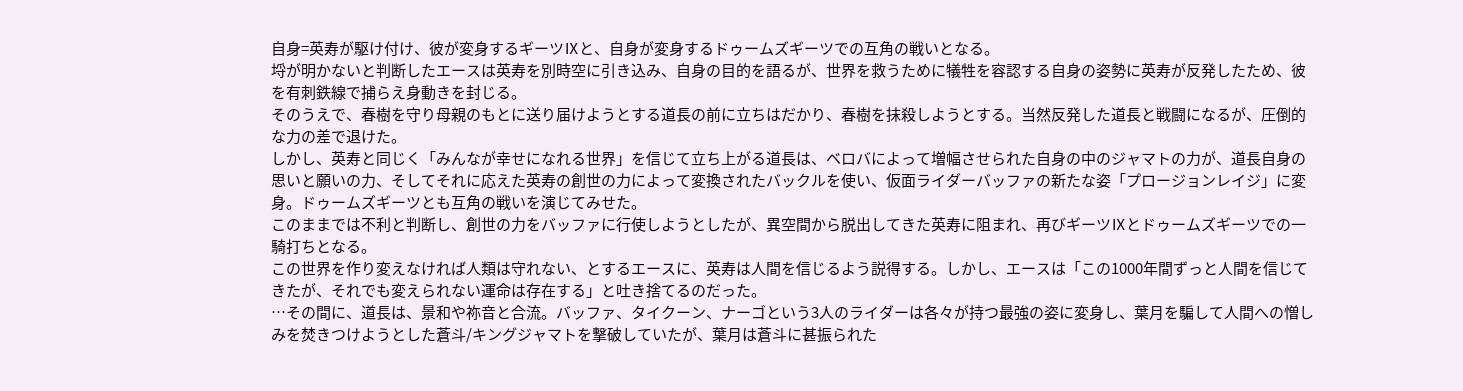自身=英寿が駆け付け、彼が変身するギーツⅨと、自身が変身するドゥームズギーツでの互角の戦いとなる。
埒が明かないと判断したエースは英寿を別時空に引き込み、自身の目的を語るが、世界を救うために犠牲を容認する自身の姿勢に英寿が反発したため、彼を有刺鉄線で捕らえ身動きを封じる。
そのうえで、春樹を守り母親のもとに送り届けようとする道長の前に立ちはだかり、春樹を抹殺しようとする。当然反発した道長と戦闘になるが、圧倒的な力の差で退けた。
しかし、英寿と同じく「みんなが幸せになれる世界」を信じて立ち上がる道長は、ベロバによって増幅させられた自身の中のジャマトの力が、道長自身の思いと願いの力、そしてそれに応えた英寿の創世の力によって変換されたバックルを使い、仮面ライダーバッファの新たな姿「プロージョンレイジ」に変身。ドゥームズギーツとも互角の戦いを演じてみせた。
このままでは不利と判断し、創世の力をバッファに行使しようとしたが、異空間から脱出してきた英寿に阻まれ、再びギーツⅨとドゥームズギーツでの一騎打ちとなる。
この世界を作り変えなければ人類は守れない、とするエースに、英寿は人間を信じるよう説得する。しかし、エースは「この1000年間ずっと人間を信じてきたが、それでも変えられない運命は存在する」と吐き捨てるのだった。
…その間に、道長は、景和や祢音と合流。バッファ、タイクーン、ナーゴという3人のライダーは各々が持つ最強の姿に変身し、葉月を騙して人間への憎しみを焚きつけようとした蒼斗/キングジャマトを撃破していたが、葉月は蒼斗に甚振られた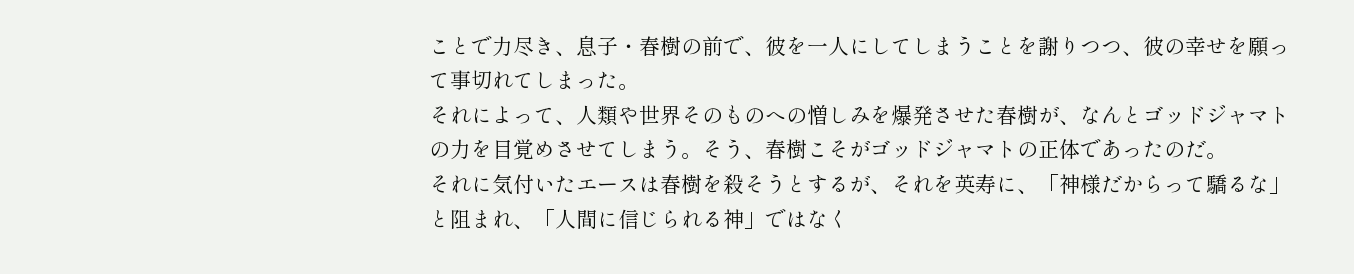ことで力尽き、息子・春樹の前で、彼を一人にしてしまうことを謝りつつ、彼の幸せを願って事切れてしまった。
それによって、人類や世界そのものへの憎しみを爆発させた春樹が、なんとゴッドジャマトの力を目覚めさせてしまう。そう、春樹こそがゴッドジャマトの正体であったのだ。
それに気付いたエースは春樹を殺そうとするが、それを英寿に、「神様だからって驕るな」と阻まれ、「人間に信じられる神」ではなく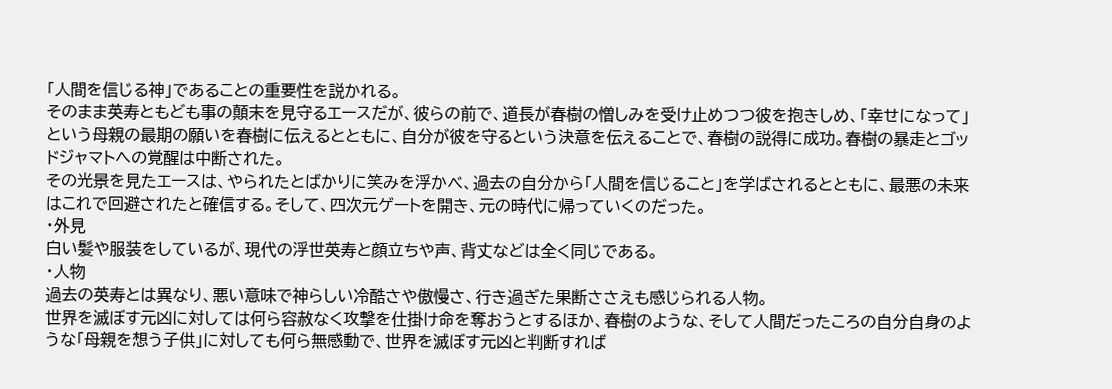「人間を信じる神」であることの重要性を説かれる。
そのまま英寿ともども事の顛末を見守るエースだが、彼らの前で、道長が春樹の憎しみを受け止めつつ彼を抱きしめ、「幸せになって」という母親の最期の願いを春樹に伝えるとともに、自分が彼を守るという決意を伝えることで、春樹の説得に成功。春樹の暴走とゴッドジャマトへの覚醒は中断された。
その光景を見たエースは、やられたとばかりに笑みを浮かべ、過去の自分から「人間を信じること」を学ばされるとともに、最悪の未来はこれで回避されたと確信する。そして、四次元ゲートを開き、元の時代に帰っていくのだった。
・外見
白い髪や服装をしているが、現代の浮世英寿と顔立ちや声、背丈などは全く同じである。
・人物
過去の英寿とは異なり、悪い意味で神らしい冷酷さや傲慢さ、行き過ぎた果断ささえも感じられる人物。
世界を滅ぼす元凶に対しては何ら容赦なく攻撃を仕掛け命を奪おうとするほか、春樹のような、そして人間だったころの自分自身のような「母親を想う子供」に対しても何ら無感動で、世界を滅ぼす元凶と判断すれば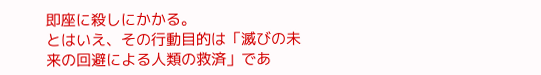即座に殺しにかかる。
とはいえ、その行動目的は「滅びの未来の回避による人類の救済」であ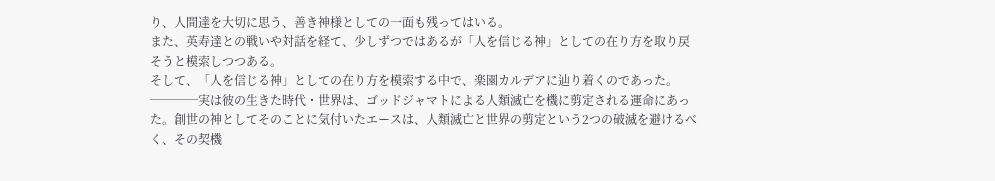り、人間達を大切に思う、善き神様としての一面も残ってはいる。
また、英寿達との戦いや対話を経て、少しずつではあるが「人を信じる神」としての在り方を取り戻そうと模索しつつある。
そして、「人を信じる神」としての在り方を模索する中で、楽園カルデアに辿り着くのであった。
────実は彼の生きた時代・世界は、ゴッドジャマトによる人類滅亡を機に剪定される運命にあった。創世の神としてそのことに気付いたエースは、人類滅亡と世界の剪定という2つの破滅を避けるべく、その契機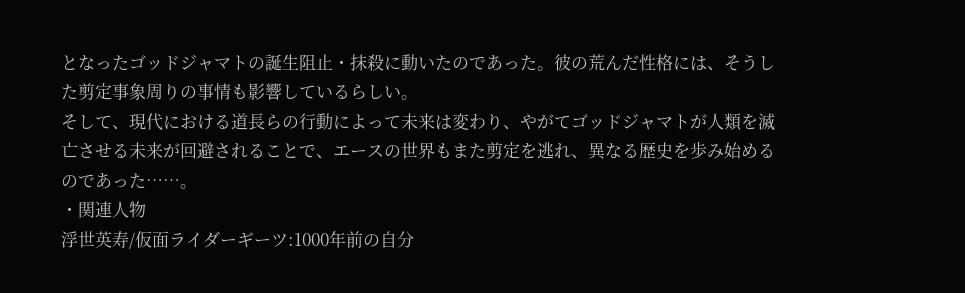となったゴッドジャマトの誕生阻止・抹殺に動いたのであった。彼の荒んだ性格には、そうした剪定事象周りの事情も影響しているらしい。
そして、現代における道長らの行動によって未来は変わり、やがてゴッドジャマトが人類を滅亡させる未来が回避されることで、エースの世界もまた剪定を逃れ、異なる歴史を歩み始めるのであった……。
・関連人物
浮世英寿/仮面ライダーギーツ:1000年前の自分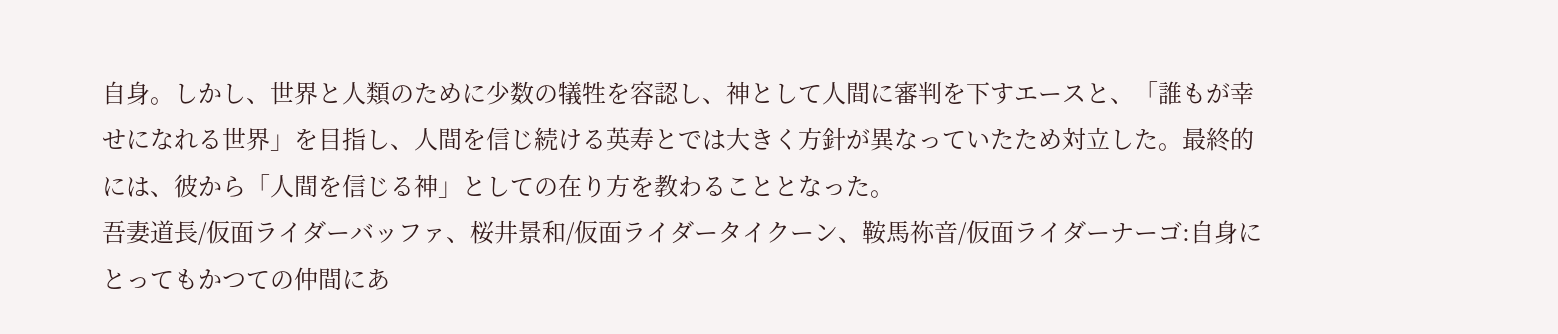自身。しかし、世界と人類のために少数の犠牲を容認し、神として人間に審判を下すエースと、「誰もが幸せになれる世界」を目指し、人間を信じ続ける英寿とでは大きく方針が異なっていたため対立した。最終的には、彼から「人間を信じる神」としての在り方を教わることとなった。
吾妻道長/仮面ライダーバッファ、桜井景和/仮面ライダータイクーン、鞍馬祢音/仮面ライダーナーゴ:自身にとってもかつての仲間にあ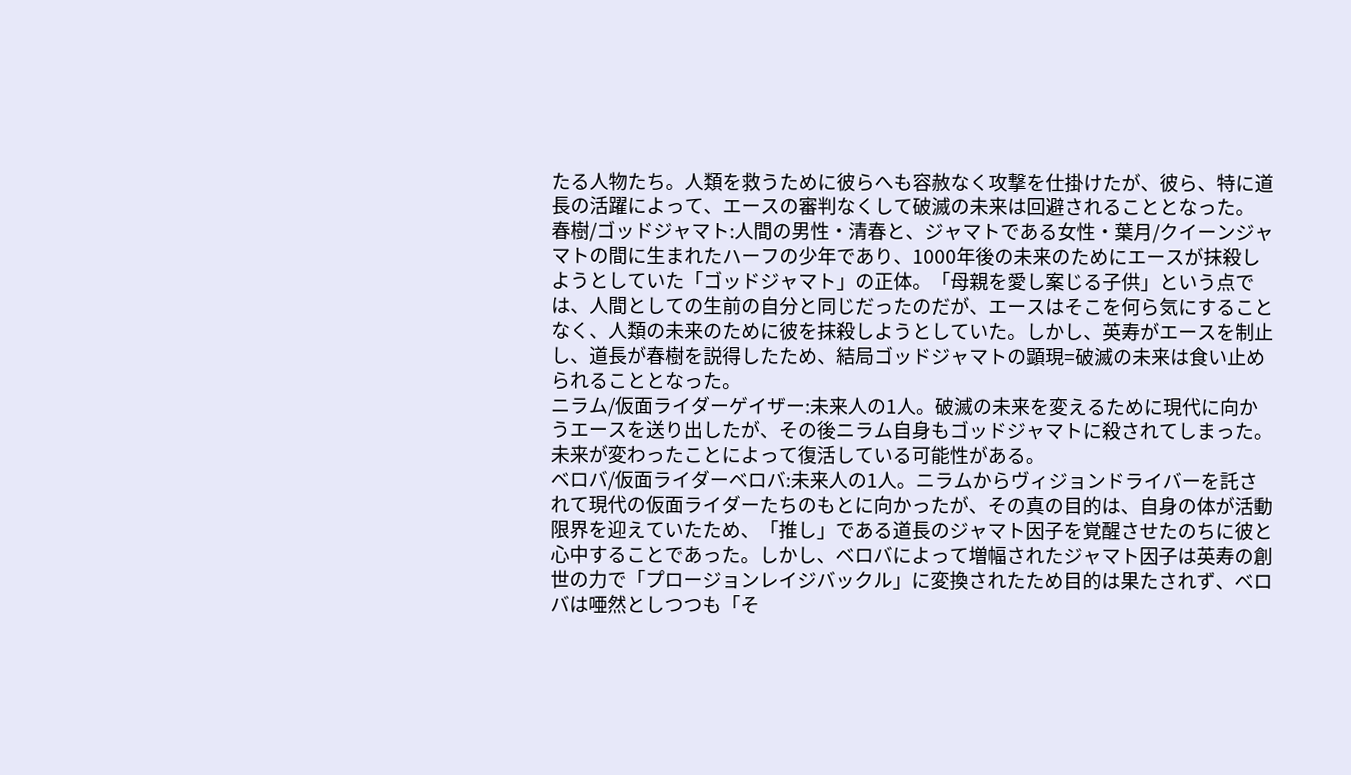たる人物たち。人類を救うために彼らへも容赦なく攻撃を仕掛けたが、彼ら、特に道長の活躍によって、エースの審判なくして破滅の未来は回避されることとなった。
春樹/ゴッドジャマト:人間の男性・清春と、ジャマトである女性・葉月/クイーンジャマトの間に生まれたハーフの少年であり、1000年後の未来のためにエースが抹殺しようとしていた「ゴッドジャマト」の正体。「母親を愛し案じる子供」という点では、人間としての生前の自分と同じだったのだが、エースはそこを何ら気にすることなく、人類の未来のために彼を抹殺しようとしていた。しかし、英寿がエースを制止し、道長が春樹を説得したため、結局ゴッドジャマトの顕現=破滅の未来は食い止められることとなった。
ニラム/仮面ライダーゲイザー:未来人の1人。破滅の未来を変えるために現代に向かうエースを送り出したが、その後ニラム自身もゴッドジャマトに殺されてしまった。未来が変わったことによって復活している可能性がある。
ベロバ/仮面ライダーベロバ:未来人の1人。ニラムからヴィジョンドライバーを託されて現代の仮面ライダーたちのもとに向かったが、その真の目的は、自身の体が活動限界を迎えていたため、「推し」である道長のジャマト因子を覚醒させたのちに彼と心中することであった。しかし、ベロバによって増幅されたジャマト因子は英寿の創世の力で「プロージョンレイジバックル」に変換されたため目的は果たされず、ベロバは唖然としつつも「そ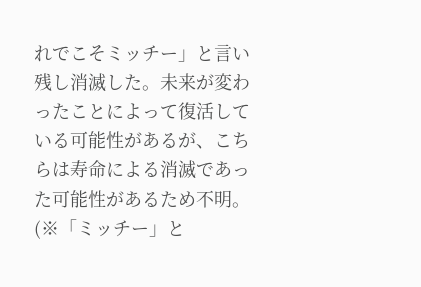れでこそミッチー」と言い残し消滅した。未来が変わったことによって復活している可能性があるが、こちらは寿命による消滅であった可能性があるため不明。
(※「ミッチー」と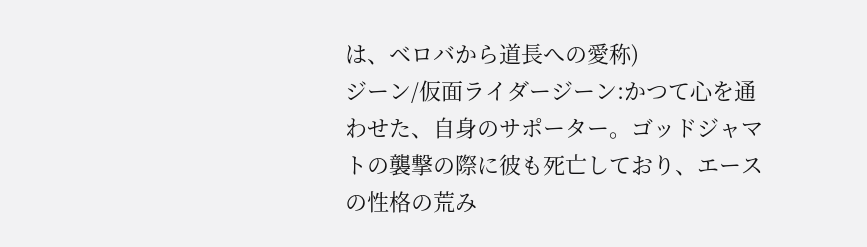は、ベロバから道長への愛称)
ジーン/仮面ライダージーン:かつて心を通わせた、自身のサポーター。ゴッドジャマトの襲撃の際に彼も死亡しており、エースの性格の荒み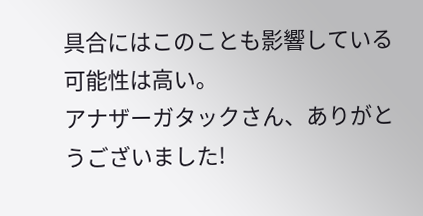具合にはこのことも影響している可能性は高い。
アナザーガタックさん、ありがとうございました!